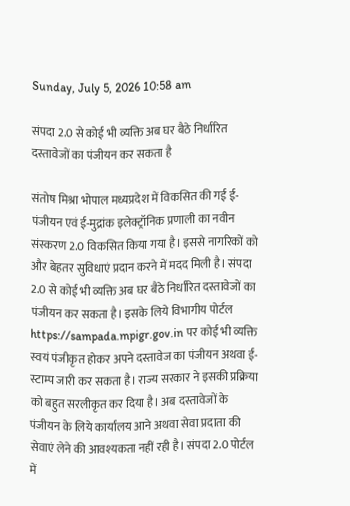Sunday, July 5, 2026 10:58 am

संपदा 2.0 से कोई भी व्यक्ति अब घर बैठे निर्धारित दस्तावेजों का पंजीयन कर सकता है

संतोष मिश्रा भोपाल मध्यप्रदेश में विकसित की गई ई-पंजीयन एवं ई-मुद्रांक इलेक्ट्रॉनिक प्रणाली का नवीन संस्करण 2.0 विकसित किया गया है। इससे नागरिकों को और बेहतर सुविधाएं प्रदान करने में मदद मिली है। संपदा 2.0 से कोई भी व्यक्ति अब घर बैठे निर्धारित दस्तावेजों का पंजीयन कर सकता है। इसके लिये विभागीय पोर्टल https://sampada.mpigr.gov.in पर कोई भी व्यक्ति स्वयं पंजीकृत होकर अपने दस्तावेज का पंजीयन अथवा ई-स्टाम्प जारी कर सकता है। राज्य सरकार ने इसकी प्रक्रिया को बहुत सरलीकृत कर दिया है। अब दस्तावेजों के पंजीयन के लिये कार्यालय आने अथवा सेवा प्रदाता की सेवाएं लेने की आवश्यकता नहीं रही है। संपदा 2.0 पोर्टल में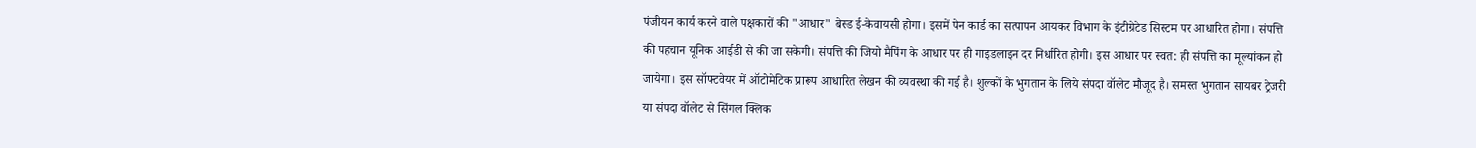पंजीयन कार्य करने वाले पक्षकारों की "आधार" बेस्ड ई-केवायसी होगा। इसमें पेन कार्ड का सत्पापन आयकर विभाग के इंटीग्रेटेड सिस्टम पर आधारित होगा। संपत्ति की पहचान यूनिक आईडी से की जा सकेगी। संपत्ति की जियो मैपिंग के आधार पर ही गाइडलाइन दर निर्धारित होगी। इस आधार पर स्वत: ही संपत्ति का मूल्यांकन हो जायेगा। इस सॉफ्टवेयर में ऑटोमेटिक प्रारूप आधारित लेखन की व्यवस्था की गई है। शुल्कों के भुगतान के लिये संपदा वॉलेट मौजूद है। समस्त भुगतान सायबर ट्रेजरी या संपदा वॉलेट से सिंगल क्लिक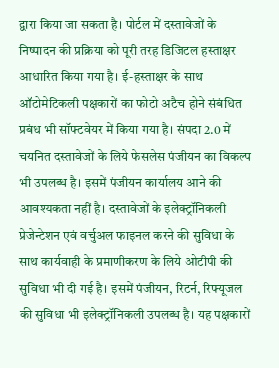द्वारा किया जा सकता है। पोर्टल में दस्तावेजों के निष्पादन की प्रक्रिया को पूरी तरह डिजिटल हस्ताक्षर आधारित किया गया है। ई-हस्ताक्षर के साथ ऑटोमेटिकली पक्षकारों का फोटो अटैच होने संबंधित प्रबंध भी सॉफ्टवेयर में किया गया है। संपदा 2.0 में चयनित दस्तावेजों के लिये फेसलेस पंजीयन का विकल्प भी उपलब्ध है। इसमें पंजीयन कार्यालय आने की आवश्यकता नहीं है। दस्तावेजों के इलेक्ट्रॉनिकली प्रेजेन्टेशन एवं वर्चुअल फाइनल करने की सुविधा के साथ कार्यवाही के प्रमाणीकरण के लिये ओटीपी की सुविधा भी दी गई है। इसमें पंजीयन, रिटर्न, रिफ्यूजल की सुविधा भी इलेक्ट्रॉनिकली उपलब्ध है। यह पक्षकारों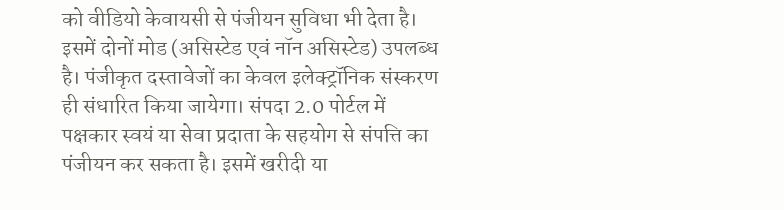को वीडियो केवायसी से पंजीयन सुविधा भी देता है। इसमें दोनों मोड (असिस्‍टेड एवं नॉन असिस्टेड) उपलब्ध है। पंजीकृत दस्तावेजों का केवल इलेक्ट्रॉनिक संस्करण ही संधारित किया जायेगा। संपदा 2.0 पोर्टल में पक्षकार स्वयं या सेवा प्रदाता के सहयोग से संपत्ति का पंजीयन कर सकता है। इसमें खरीदी या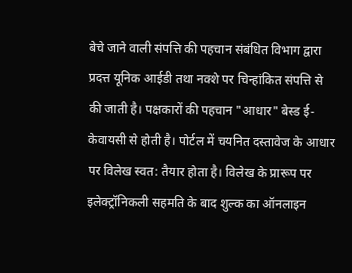बेचे जाने वाली संपत्ति की पहचान संबंधित विभाग द्वारा प्रदत्त यूनिक आईडी तथा नक्शे पर चिन्हांकित संपत्ति से की जाती है। पक्षकारों की पहचान "आधार" बेस्ड ई-केवायसी से होती है। पोर्टल में चयनित दस्तावेज के आधार पर विलेख स्वत: तैयार होता है। विलेख के प्रारूप पर इलेक्ट्रॉनिकली सहमति के बाद शुल्क का ऑनलाइन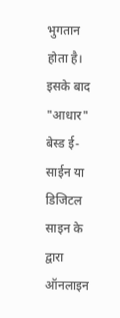भुगतान होता है। इसके बाद "आधार" बेस्ड ई-साईन या डिजिटल साइन के द्वारा ऑनलाइन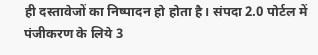ही दस्तावेजों का निष्पादन हो होता है। संपदा 2.0 पोर्टल में पंजीकरण के लिये 3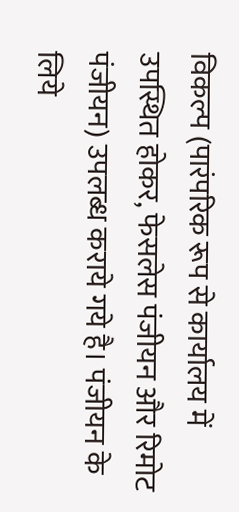विकल्प (पारंपरिक रूप से कार्यालय में उपस्थित होकर, फेसलेस पंजीयन और रिमोट पंजीयन) उपलब्ध कराये गये है। पंजीयन के लिये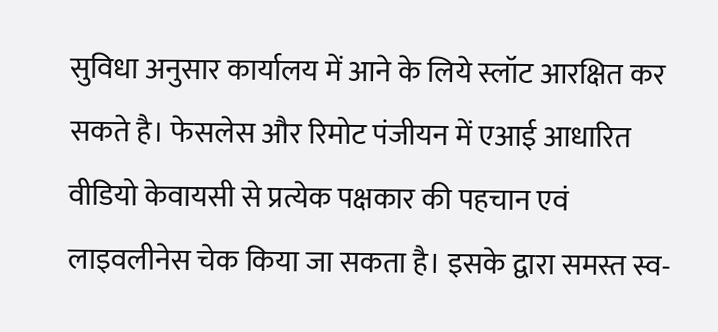सुविधा अनुसार कार्यालय में आने के लिये स्लॉट आरक्षित कर सकते है। फेसलेस और रिमोट पंजीयन में एआई आधारित वीडियो केवायसी से प्रत्येक पक्षकार की पहचान एवं लाइवलीनेस चेक किया जा सकता है। इसके द्वारा समस्त स्व-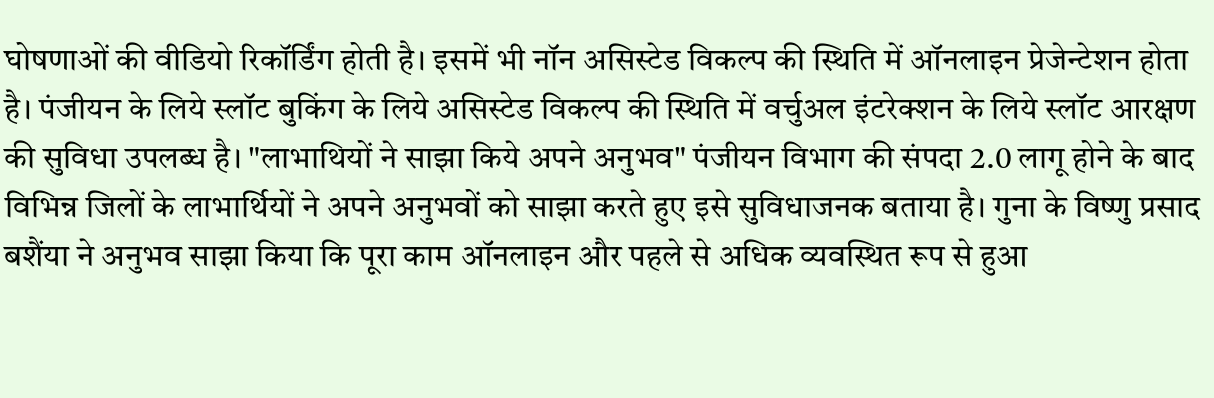घोषणाओं की वीडियो रिकॉर्डिंग होती है। इसमें भी नॉन असिस्टेड विकल्प की स्थिति में ऑनलाइन प्रेजेन्टेशन होता है। पंजीयन के लिये स्लॉट बुकिंग के लिये असिस्टेड विकल्प की स्थिति में वर्चुअल इंटरेक्शन के लिये स्लॉट आरक्षण की सुविधा उपलब्ध है। "लाभाथियों ने साझा किये अपने अनुभव" पंजीयन विभाग की संपदा 2.0 लागू होने के बाद विभिन्न जिलों के लाभार्थियों ने अपने अनुभवों को साझा करते हुए इसे सुविधाजनक बताया है। गुना के विष्णु प्रसाद बशैंया ने अनुभव साझा किया कि पूरा काम ऑनलाइन और पहले से अधिक व्यवस्थित रूप से हुआ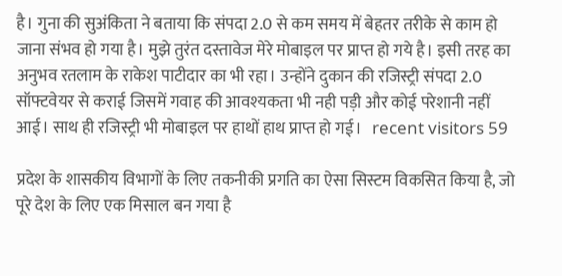है। गुना की सुअंकिता ने बताया कि संपदा 2.0 से कम समय में बेहतर तरीके से काम हो जाना संभव हो गया है। मुझे तुरंत दस्तावेज मेरे मोबाइल पर प्राप्त हो गये है। इसी तरह का अनुभव रतलाम के राकेश पाटीदार का भी रहा। उन्होंने दुकान की रजिस्ट्री संपदा 2.0 सॉफ्टवेयर से कराई जिसमें गवाह की आवश्यकता भी नही पड़ी और कोई परेशानी नहीं आई। साथ ही रजिस्ट्री भी मोबाइल पर हाथों हाथ प्राप्त हो गई।   recent visitors 59

प्रदेश के शासकीय विभागों के लिए तकनीकी प्रगति का ऐसा सिस्टम विकसित किया है, जो पूरे देश के लिए एक मिसाल बन गया है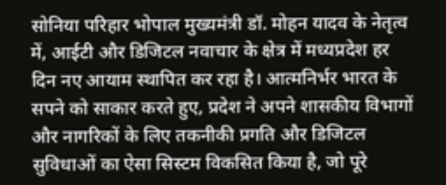सोनिया परिहार भोपाल मुख्यमंत्री डॉ. मोहन यादव के नेतृत्व में, आईटी और डिजिटल नवाचार के क्षेत्र में मध्यप्रदेश हर दिन नए आयाम स्थापित कर रहा है। आत्मनिर्भर भारत के सपने को साकार करते हुए, प्रदेश ने अपने शासकीय विभागों और नागरिकों के लिए तकनीकी प्रगति और डिजिटल सुविधाओं का ऐसा सिस्टम विकसित किया है, जो पूरे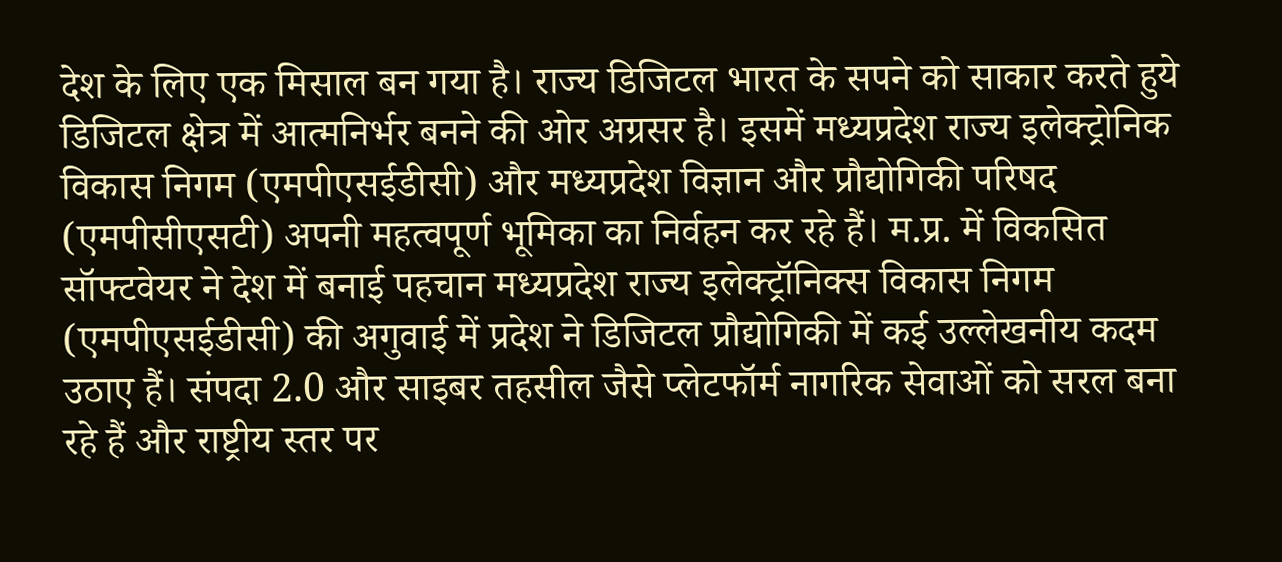देश के लिए एक मिसाल बन गया है। राज्य डिजिटल भारत के सपने को साकार करते हुये डिजिटल क्षेत्र में आत्मनिर्भर बनने की ओर अग्रसर है। इसमें मध्यप्रदेश राज्य इलेक्ट्रोनिक विकास निगम (एमपीएसईडीसी) और मध्यप्रदेश विज्ञान और प्रौद्योगिकी परिषद (एमपीसीएसटी) अपनी महत्वपूर्ण भूमिका का निर्वहन कर रहे हैं। म.प्र. में विकसित सॉफ्टवेयर ने देश में बनाई पहचान मध्यप्रदेश राज्य इलेक्ट्रॉनिक्स विकास निगम (एमपीएसईडीसी) की अगुवाई में प्रदेश ने डिजिटल प्रौद्योगिकी में कई उल्लेखनीय कदम उठाए हैं। संपदा 2.0 और साइबर तहसील जैसे प्लेटफॉर्म नागरिक सेवाओं को सरल बना रहे हैं और राष्ट्रीय स्तर पर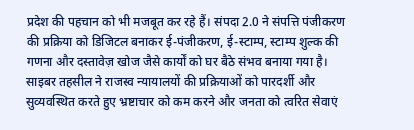प्रदेश की पहचान को भी मजबूत कर रहे हैं। संपदा 2.0 ने संपत्ति पंजीकरण की प्रक्रिया को डिजिटल बनाकर ई-पंजीकरण, ई-स्टाम्प, स्टाम्प शुल्क की गणना और दस्तावेज़ खोज जैसे कार्यों को घर बैठे संभव बनाया गया है। साइबर तहसील ने राजस्व न्यायालयों की प्रक्रियाओं को पारदर्शी और सुव्यवस्थित करते हुए भ्रष्टाचार को कम करने और जनता को त्वरित सेवाएं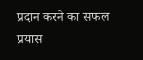प्रदान करने का सफल प्रयास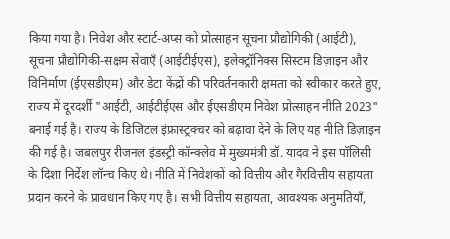किया गया है। निवेश और स्टार्ट-अप्स को प्रोत्साहन सूचना प्रौद्योगिकी (आईटी), सूचना प्रौद्योगिकी-सक्षम सेवाएँ (आईटीईएस), इलेक्ट्रॉनिक्स सिस्टम डिज़ाइन और विनिर्माण (ईएसडीएम) और डेटा केंद्रों की परिवर्तनकारी क्षमता को स्वीकार करते हुए, राज्य में दूरदर्शी "आईटी, आईटीईएस और ईएसडीएम निवेश प्रोत्साहन नीति 2023" बनाई गई है। राज्य के डिजिटल इंफ्रास्ट्रक्चर को बढ़ावा देने के लिए यह नीति डिज़ाइन की गई है। जबलपुर रीजनल इंडस्ट्री कॉन्क्लेव में मुख्यमंत्री डॉ. यादव ने इस पॉलिसी के दिशा निर्देश लॉन्च किए थे। नीति में निवेशकों को वित्तीय और गैरवित्तीय सहायता प्रदान करने के प्रावधान किए गए है। सभी वित्तीय सहायता, आवश्यक अनुमतियाँ,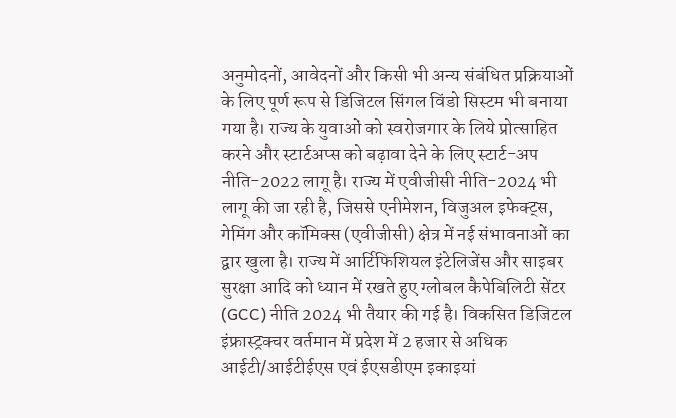अनुमोदनों, आवेदनों और किसी भी अन्य संबंधित प्रक्रियाओं के लिए पूर्ण रूप से डिजिटल सिंगल विंडो सिस्टम भी बनाया गया है। राज्य के युवाओं को स्वरोजगार के लिये प्रोत्साहित करने और स्टार्टअप्स को बढ़ावा देने के लिए स्टार्ट-अप नीति-2022 लागू है। राज्य में एवीजीसी नीति-2024 भी लागू की जा रही है, जिससे एनीमेशन, विजुअल इफेक्ट्स, गेमिंग और कॉमिक्स (एवीजीसी) क्षेत्र में नई संभावनाओं का द्वार खुला है। राज्य में आर्टिफिशियल इंटेलिजेंस और साइबर सुरक्षा आदि को ध्यान में रखते हुए ग्लोबल कैपेबिलिटी सेंटर (GCC) नीति 2024 भी तैयार की गई है। विकसित डिजिटल इंफ्रास्ट्रक्चर वर्तमान में प्रदेश में 2 हजार से अधिक आईटी/आईटीईएस एवं ईएसडीएम इकाइयां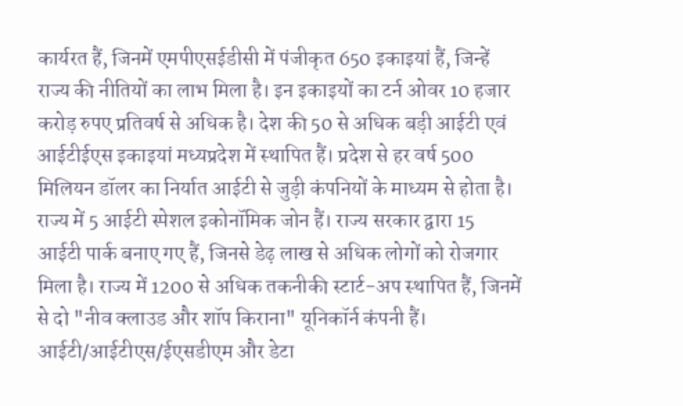कार्यरत हैं, जिनमें एमपीएसईडीसी में पंजीकृत 650 इकाइयां हैं, जिन्हें राज्य की नीतियों का लाभ मिला है। इन इकाइयों का टर्न ओवर 10 हजार करोड़ रुपए प्रतिवर्ष से अधिक है। देश की 50 से अधिक बड़ी आईटी एवं आईटीईएस इकाइयां मध्यप्रदेश में स्थापित हैं। प्रदेश से हर वर्ष 500 मिलियन डॉलर का निर्यात आईटी से जुड़ी कंपनियों के माध्यम से होता है। राज्य में 5 आईटी स्पेशल इकोनॉमिक जोन हैं। राज्य सरकार द्वारा 15 आईटी पार्क बनाए गए हैं, जिनसे डेढ़ लाख से अधिक लोगों को रोजगार मिला है। राज्य में 1200 से अधिक तकनीकी स्टार्ट-अप स्थापित हैं, जिनमें से दो "नीव क्लाउड और शॉप किराना" यूनिकॉर्न कंपनी हैं। आईटी/आईटीएस/ईएसडीएम और डेटा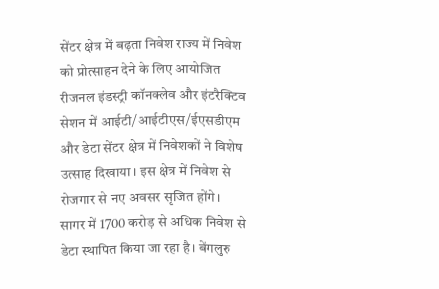सेंटर क्षेत्र में बढ़ता निवेश राज्य में निवेश को प्रोत्साहन देने के लिए आयोजित रीजनल इंडस्ट्री कॉनक्लेव और इंटरैक्टिव सेशन में आईटी/आईटीएस/ईएसडीएम और डेटा सेंटर क्षेत्र में निवेशकों ने विशेष उत्साह दिखाया। इस क्षेत्र में निवेश से रोजगार से नए अवसर सृजित होंगे। सागर में 1700 करोड़ से अधिक निवेश से डेटा स्थापित किया जा रहा है। बेंगलुरु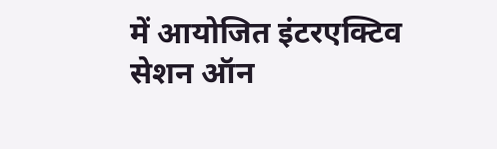में आयोजित इंटरएक्टिव सेशन ऑन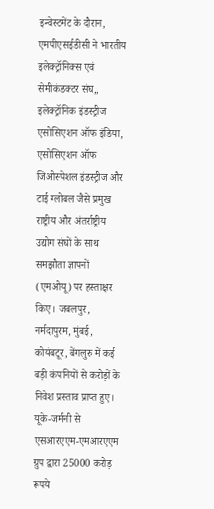इन्वेस्टमेंट के दौरान, एमपीएसईडीसी ने भारतीय इलेक्ट्रॉनिक्स एवं सेमीकंडक्टर संघ,, इलेक्ट्रॉनिक इंडस्ट्रीज एसोसिएशन ऑफ इंडिया, एसोसिएशन ऑफ जिओस्पेशल इंडस्ट्रीज और टाई ग्लोबल जैसे प्रमुख राष्ट्रीय और अंतर्राष्ट्रीय उद्योग संघों के साथ समझौता ज्ञापनों (एमओयू) पर हस्ताक्षर किए। जबलपुर, नर्मदापुरम, मुंबई, कोयंबटूर, बेंगलुरु में कई बड़ी कंपनियों से करोड़ों के निवेश प्रस्ताव प्राप्त हुए। यूके-जर्मनी से एसआरएएम-एमआरएएम ग्रुप द्वारा 25000 करोड़ रूपये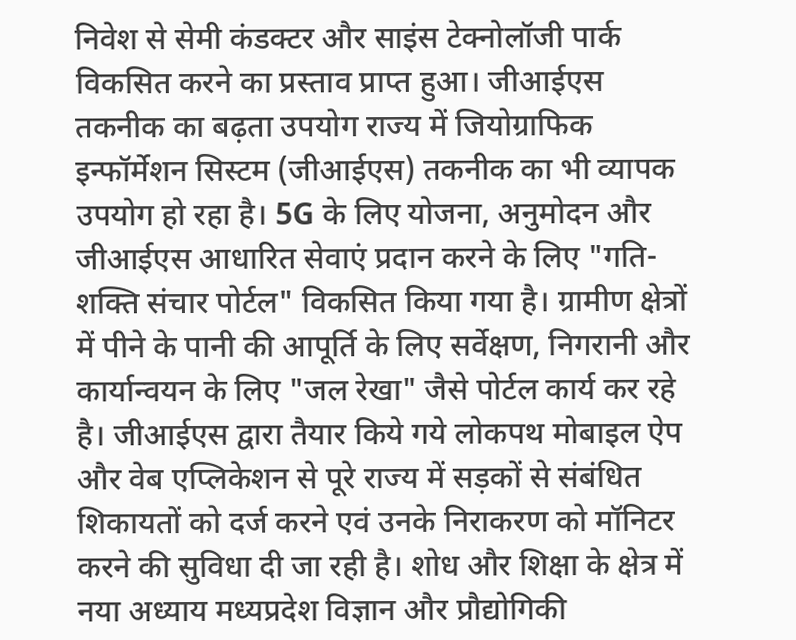निवेश से सेमी कंडक्टर और साइंस टेक्नोलॉजी पार्क विकसित करने का प्रस्ताव प्राप्त हुआ। जीआईएस तकनीक का बढ़ता उपयोग राज्य में जियोग्राफिक इन्फॉर्मेशन सिस्टम (जीआईएस) तकनीक का भी व्यापक उपयोग हो रहा है। 5G के लिए योजना, अनुमोदन और जीआईएस आधारित सेवाएं प्रदान करने के लिए "गति-शक्ति संचार पोर्टल" विकसित किया गया है। ग्रामीण क्षेत्रों में पीने के पानी की आपूर्ति के लिए सर्वेक्षण, निगरानी और कार्यान्वयन के लिए "जल रेखा" जैसे पोर्टल कार्य कर रहे है। जीआईएस द्वारा तैयार किये गये लोकपथ मोबाइल ऐप और वेब एप्लिकेशन से पूरे राज्य में सड़कों से संबंधित शिकायतों को दर्ज करने एवं उनके निराकरण को मॉनिटर करने की सुविधा दी जा रही है। शोध और शिक्षा के क्षेत्र में नया अध्याय मध्यप्रदेश विज्ञान और प्रौद्योगिकी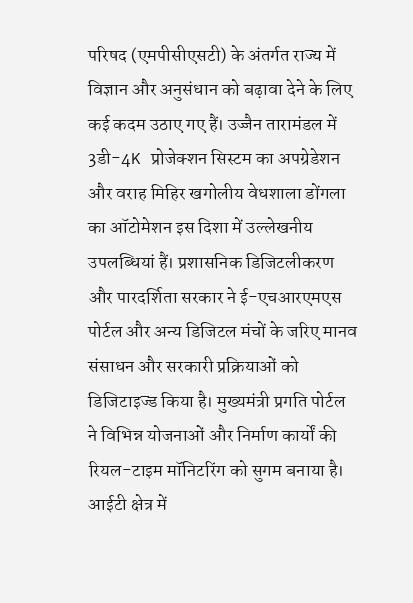परिषद (एमपीसीएसटी) के अंतर्गत राज्य में विज्ञान और अनुसंधान को बढ़ावा देने के लिए कई कदम उठाए गए हैं। उज्जैन तारामंडल में 3डी-4K प्रोजेक्शन सिस्टम का अपग्रेडेशन और वराह मिहिर खगोलीय वेधशाला डोंगला का ऑटोमेशन इस दिशा में उल्लेखनीय उपलब्धियां हैं। प्रशासनिक डिजिटलीकरण और पारदर्शिता सरकार ने ई-एचआरएमएस पोर्टल और अन्य डिजिटल मंचों के जरिए मानव संसाधन और सरकारी प्रक्रियाओं को डिजिटाइज्ड किया है। मुख्यमंत्री प्रगति पोर्टल ने विभिन्न योजनाओं और निर्माण कार्यों की रियल-टाइम मॉनिटरिंग को सुगम बनाया है। आईटी क्षेत्र में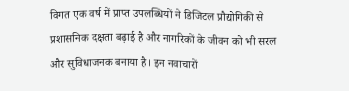विगत एक वर्ष में प्राप्त उपलब्धियों ने डिजिटल प्रौद्योगिकी से प्रशासनिक दक्षता बढ़ाई है और नागरिकों के जीवन को भी सरल और सुविधाजनक बनाया है। इन नवाचारों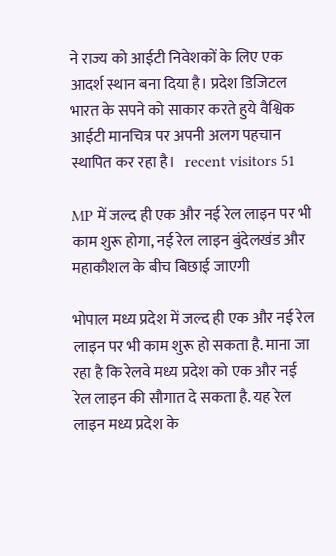ने राज्य को आईटी निवेशकों के लिए एक आदर्श स्थान बना दिया है। प्रदेश डिजिटल भारत के सपने को साकार करते हुये वैश्विक आईटी मानचित्र पर अपनी अलग पहचान स्थापित कर रहा है।   recent visitors 51

MP में जल्द ही एक और नई रेल लाइन पर भी काम शुरू होगा, नई रेल लाइन बुंदेलखंड और महाकौशल के बीच बिछाई जाएगी

भोपाल मध्य प्रदेश में जल्द ही एक और नई रेल लाइन पर भी काम शुरू हो सकता है. माना जा रहा है कि रेलवे मध्य प्रदेश को एक और नई रेल लाइन की सौगात दे सकता है. यह रेल लाइन मध्य प्रदेश के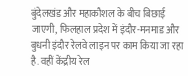बुंदेलखंड और महाकौशल के बीच बिछाई जाएगी, फिलहाल प्रदेश में इंदौर-मनमाड और बुधनी इंदौर रेलवे लाइन पर काम किया जा रहा है. वहीं केंद्रीय रेल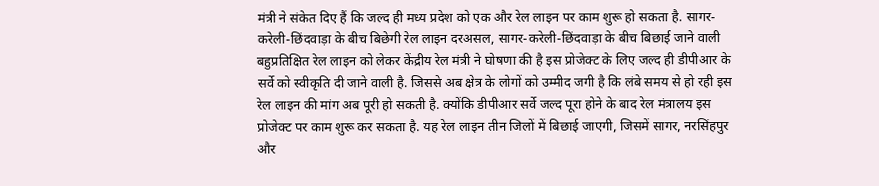मंत्री ने संकेत दिए हैं कि जल्द ही मध्य प्रदेश को एक और रेल लाइन पर काम शुरू हो सकता है. सागर-करेली-छिंदवाड़ा के बीच बिछेगी रेल लाइन दरअसल, सागर-करेली-छिंदवाड़ा के बीच बिछाई जाने वाली बहुप्रतिक्षित रेल लाइन को लेकर केंद्रीय रेल मंत्री ने घोषणा की है इस प्रोजेक्ट के लिए जल्द ही डीपीआर के सर्वे को स्वीकृति दी जाने वाली है. जिससे अब क्षेत्र के लोगों को उम्मीद जगी है कि लंबे समय से हो रही इस रेल लाइन की मांग अब पूरी हो सकती है. क्योंकि डीपीआर सर्वे जल्द पूरा होने के बाद रेल मंत्रालय इस प्रोजेक्ट पर काम शुरू कर सकता है. यह रेल लाइन तीन जिलों में बिछाई जाएगी, जिसमें सागर, नरसिंहपुर और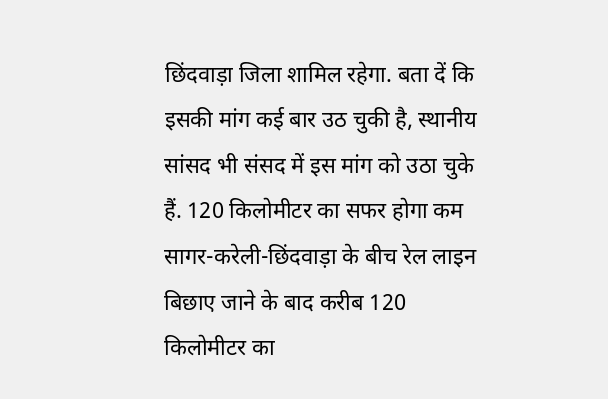छिंदवाड़ा जिला शामिल रहेगा. बता दें कि इसकी मांग कई बार उठ चुकी है, स्थानीय सांसद भी संसद में इस मांग को उठा चुके हैं. 120 किलोमीटर का सफर होगा कम सागर-करेली-छिंदवाड़ा के बीच रेल लाइन बिछाए जाने के बाद करीब 120 किलोमीटर का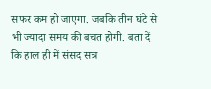सफर कम हो जाएगा. जबकि तीन घंटे से भी ज्यादा समय की बचत होगी. बता दें कि हाल ही में संसद सत्र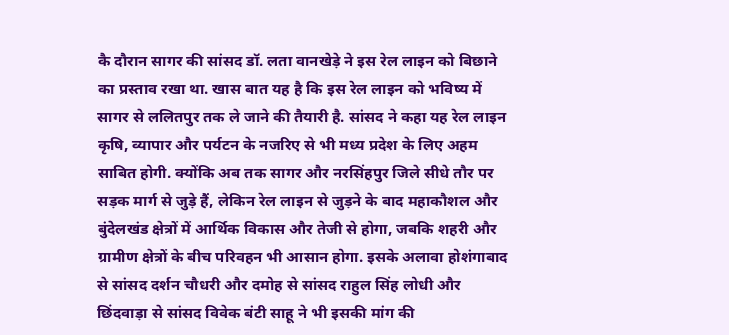कै दौरान सागर की सांसद डॉ. लता वानखेड़े ने इस रेल लाइन को बिछाने का प्रस्ताव रखा था. खास बात यह है कि इस रेल लाइन को भविष्य में सागर से ललितपुर तक ले जाने की तैयारी है. सांसद ने कहा यह रेल लाइन कृषि, व्यापार और पर्यटन के नजरिए से भी मध्य प्रदेश के लिए अहम साबित होगी. क्योंकि अब तक सागर और नरसिंहपुर जिले सीधे तौर पर सड़क मार्ग से जुड़े हैं, लेकिन रेल लाइन से जुड़ने के बाद महाकौशल और बुंदेलखंड क्षेत्रों में आर्थिक विकास और तेजी से होगा, जबकि शहरी और ग्रामीण क्षेत्रों के बीच परिवहन भी आसान होगा. इसके अलावा होशंगाबाद से सांसद दर्शन चौधरी और दमोह से सांसद राहुल सिंह लोधी और छिंदवाड़ा से सांसद विवेक बंटी साहू ने भी इसकी मांग की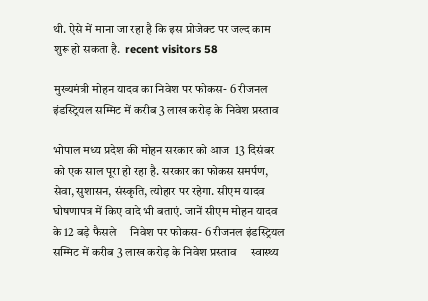थी. ऐसे में माना जा रहा है कि इस प्रोजेक्ट पर जल्द काम शुरू हो सकता है.  recent visitors 58

मुख्यमंत्री मोहन यादव का निवेश पर फोकस- 6 रीजनल इंडस्ट्रियल सम्मिट में करीब 3 लाख करोड़ के निवेश प्रस्ताव

भोपाल मध्य प्रदेश की मोहन सरकार को आज  13 दिसंबर को एक साल पूरा हो रहा है. सरकार का फोकस समर्पण, सेवा, सुशासन, संस्कृति, त्योहार पर रहेगा. सीएम यादव घोषणापत्र में किए वादे भी बताएं. जानें सीएम मोहन यादव के 12 बड़े फैसले     निवेश पर फोकस- 6 रीजनल इंडस्ट्रियल सम्मिट में करीब 3 लाख करोड़ के निवेश प्रस्ताव     स्वास्थ्य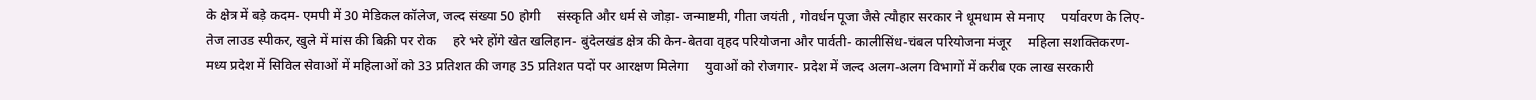के क्षेत्र में बड़े कदम- एमपी में 30 मेडिकल कॉलेज, जल्द संख्या 50 होगी     संस्कृति और धर्म से जोड़ा- जन्माष्टमी, गीता जयंती , गोवर्धन पूजा जैसे त्यौहार सरकार ने धूमधाम से मनाए     पर्यावरण के लिए- तेज लाउड स्पीकर, खुले में मांस की बिक्री पर रोक     हरे भरे होंगे खेत खलिहान- बुंदेलखंड क्षेत्र की केन-बेतवा वृहद परियोजना और पार्वती- कालीसिंध-चंबल परियोजना मंजूर     महिला सशक्तिकरण- मध्य प्रदेश में सिविल सेवाओं में महिलाओं को 33 प्रतिशत की जगह 35 प्रतिशत पदों पर आरक्षण मिलेगा     युवाओं को रोजगार- प्रदेश में जल्द अलग-अलग विभागों में करीब एक लाख सरकारी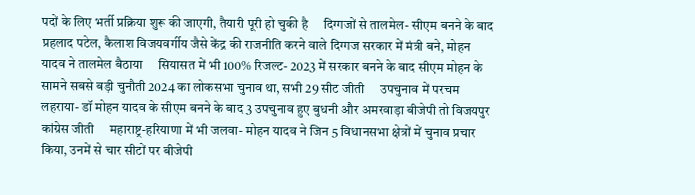पदों के लिए भर्ती प्रक्रिया शुरू की जाएगी, तैयारी पूरी हो चुकी है     दिग्गजों से तालमेल- सीएम बनने के बाद प्रहलाद पटेल, कैलाश विजयवर्गीय जैसे केंद्र की राजनीति करने वाले दिग्गज सरकार में मंत्री बने, मोहन यादव ने तालमेल बैठाया     सियासत में भी 100% रिजल्ट- 2023 में सरकार बनने के बाद सीएम मोहन के सामने सबसे बड़ी चुनौती 2024 का लोकसभा चुनाव था, सभी 29 सीट जीती     उपचुनाव में परचम लहराया- डॉ मोहन यादव के सीएम बनने के बाद 3 उपचुनाव हुए बुधनी और अमरवाड़ा बीजेपी तो विजयपुर कांग्रेस जीती     महाराष्ट्र-हरियाणा में भी जलवा- मोहन यादव ने जिन 5 विधानसभा क्षेत्रों में चुनाव प्रचार किया, उनमें से चार सीटों पर बीजेपी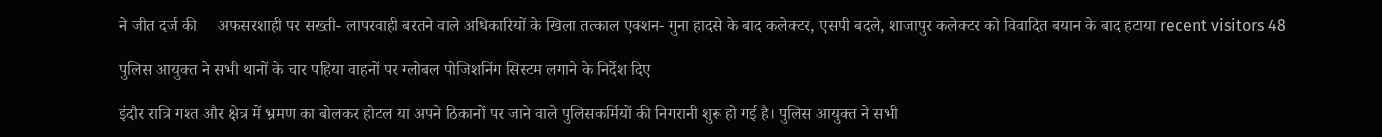ने जीत दर्ज की     अफसरशाही पर सख्ती- लापरवाही बरतने वाले अधिकारियों के खिला तत्काल एक्शन- गुना हादसे के बाद कलेक्टर, एसपी बदले, शाजापुर कलेक्टर को विवादित बयान के बाद हटाया recent visitors 48

पुलिस आयुक्त ने सभी थानों के चार पहिया वाहनों पर ग्लोबल पोजिशनिंग सिस्टम लगाने के निर्देश दिए

इंदौर रात्रि गश्त और क्षेत्र में भ्रमण का बोलकर होटल या अपने ठिकानों पर जाने वाले पुलिसकर्मियों की निगरानी शुरू हो गई है। पुलिस आयुक्त ने सभी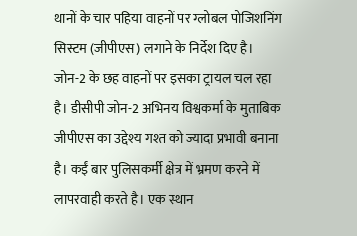थानों के चार पहिया वाहनों पर ग्लोबल पोजिशनिंग सिस्टम (जीपीएस) लगाने के निर्देश दिए है। जोन-2 के छह वाहनों पर इसका ट्रायल चल रहा है। डीसीपी जोन-2 अभिनय विश्वकर्मा के मुताबिक जीपीएस का उद्देश्य गश्त को ज्यादा प्रभावी बनाना है। कईं बार पुलिसकर्मी क्षेत्र में भ्रमण करने में लापरवाही करते है। एक स्थान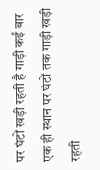पर घंटों खड़ी रहती है गाड़ी कईं बार एक ही स्थान पर घंटों तक गाड़ी खड़ी रहती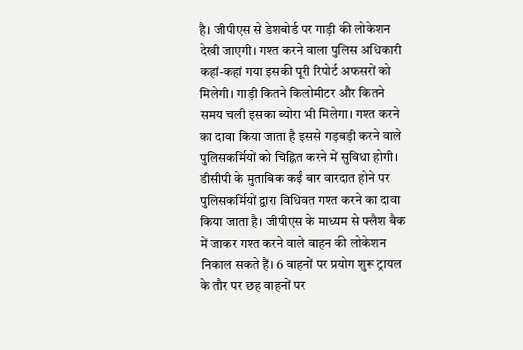है। जीपीएस से डेशबोर्ड पर गाड़ी की लोकेशन देखी जाएगी। गश्त करने वाला पुलिस अधिकारी कहां-कहां गया इसकी पूरी रिपोर्ट अफसरों को मिलेगी। गाड़ी कितने किलोमीटर और कितने समय चली इसका ब्योरा भी मिलेगा। गश्त करने का दावा किया जाता है इससे गड़बड़ी करने वाले पुलिसकर्मियों को चिह्नित करने में सुविधा होगी। डीसीपी के मुताबिक कईं बार वारदात होने पर पुलिसकर्मियों द्वारा विधिवत गश्त करने का दावा किया जाता है। जीपीएस के माध्यम से फ्लैश बैक में जाकर गश्त करने वाले वाहन की लोकेशन निकाल सकते हैं। 6 वाहनों पर प्रयोग शुरू ट्रायल के तौर पर छह वाहनों पर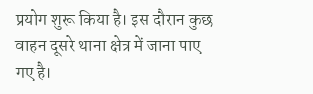प्रयोग शुरू किया है। इस दौरान कुछ वाहन दूसरे थाना क्षेत्र में जाना पाए गए है।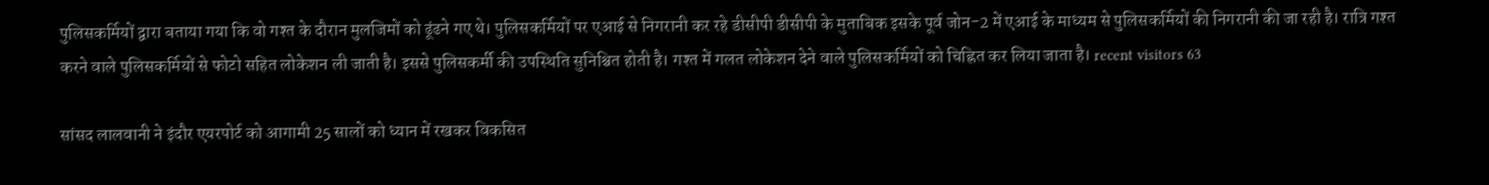पुलिसकर्मियों द्वारा बताया गया कि वो गश्त के दौरान मुलजिमों को ढूंढने गए थे। पुलिसकर्मियों पर एआई से निगरानी कर रहे डीसीपी डीसीपी के मुताबिक इसके पूर्व जोन-2 में एआई के माध्यम से पुलिसकर्मियों की निगरानी की जा रही है। रात्रि गश्त करने वाले पुलिसकर्मियों से फोटो सहित लोकेशन ली जाती है। इससे पुलिसकर्मी की उपस्थिति सुनिश्चित होती है। गश्त में गलत लोकेशन देने वाले पुलिसकर्मियों को चिह्नित कर लिया जाता है। recent visitors 63

सांसद लालवानी ने इंदौर एयरपोर्ट को आगामी 25 सालों को ध्यान में रखकर विकसित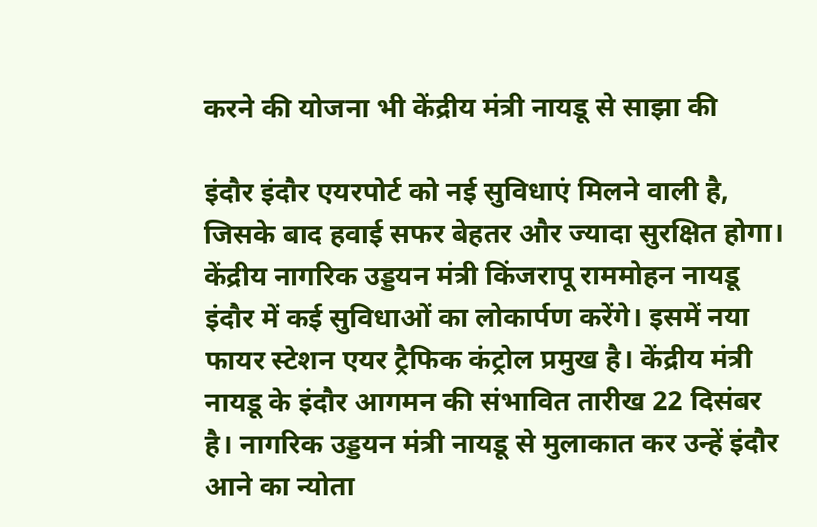करने की योजना भी केंद्रीय मंत्री नायडू से साझा की

इंदौर इंदौर एयरपोर्ट को नई सुविधाएं मिलने वाली है, जिसके बाद हवाई सफर बेहतर और ज्यादा सुरक्षित होगा। केंद्रीय नागरिक उड्डयन मंत्री किंजरापू राममोहन नायडू इंदौर में कई सुविधाओं का लोकार्पण करेंगे। इसमें नया फायर स्टेशन एयर ट्रैफिक कंट्रोल प्रमुख है। केंद्रीय मंत्री नायडू के इंदौर आगमन की संभावित तारीख 22 दिसंबर है। नागरिक उड्डयन मंत्री नायडू से मुलाकात कर उन्हें इंदौर आने का न्योता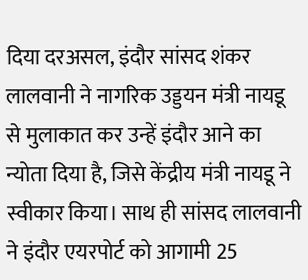दिया दरअसल, इंदौर सांसद शंकर लालवानी ने नागरिक उड्डयन मंत्री नायडू से मुलाकात कर उन्हें इंदौर आने का न्योता दिया है, जिसे केंद्रीय मंत्री नायडू ने स्वीकार किया। साथ ही सांसद लालवानी ने इंदौर एयरपोर्ट को आगामी 25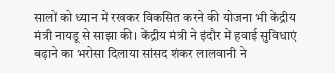सालों को ध्यान में रखकर विकसित करने की योजना भी केंद्रीय मंत्री नायडू से साझा की। केंद्रीय मंत्री ने इंदौर में हवाई सुविधाएं बढ़ाने का भरोसा दिलाया सांसद शंकर लालवानी ने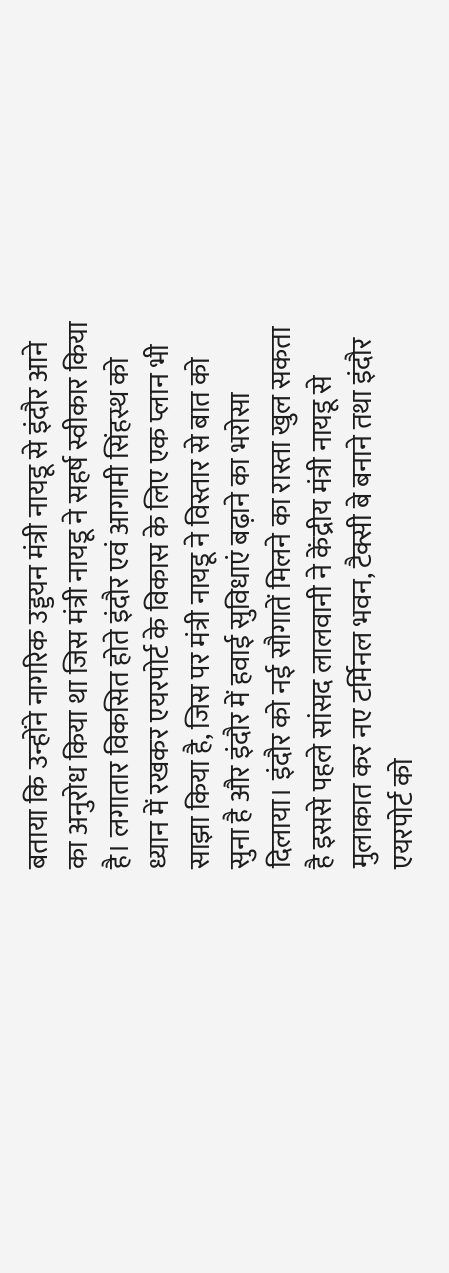बताया कि उन्होंने नागरिक उड्डयन मंत्री नायडू से इंदौर आने का अनुरोध किया था जिस मंत्री नायडू ने सहर्ष स्वीकार किया है। लगातार विकसित होते इंदौर एवं आगामी सिंहस्थ को ध्यान में रखकर एयरपोर्ट के विकास के लिए एक प्लान भी साझा किया है, जिस पर मंत्री नायडू ने विस्तार से बात को सुना है और इंदौर में हवाई सुविधाएं बढ़ाने का भरोसा दिलाया। इंदौर को नई सौगातें मिलने का रास्ता खुल सकता है इससे पहले सांसद लालवानी ने केंद्रीय मंत्री नायडू से मुलाकात कर नए टर्मिनल भवन, टैक्सी बे बनाने तथा इंदौर एयरपोर्ट को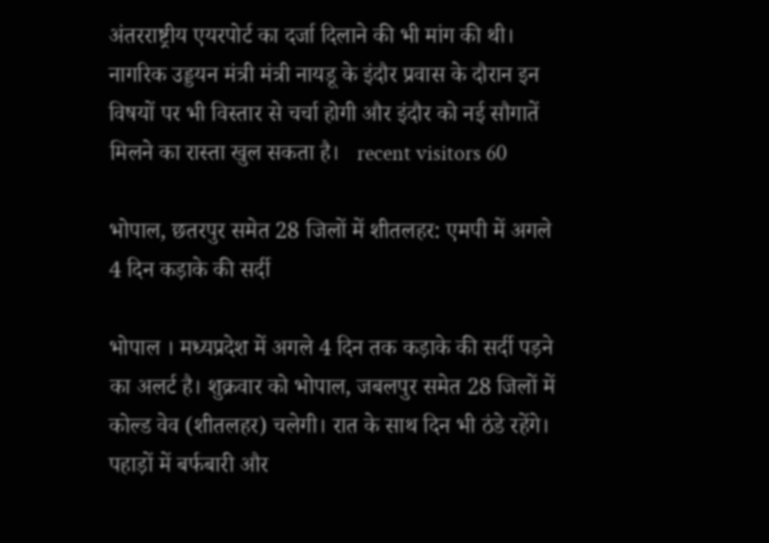अंतरराष्ट्रीय एयरपोर्ट का दर्जा दिलाने की भी मांग की थी। नागरिक उड्डयन मंत्री मंत्री नायडू के इंदौर प्रवास के दौरान इन विषयों पर भी विस्तार से चर्चा होगी और इंदौर को नई सौगातें मिलने का रास्ता खुल सकता है।   recent visitors 60

भोपाल, छतरपुर समेत 28 जिलों में शीतलहर: एमपी में अगले 4 दिन कड़ाके की सर्दी

भोपाल । मध्यप्रदेश में अगले 4 दिन तक कड़ाके की सर्दी पड़ने का अलर्ट है। शुक्रवार को भोपाल, जबलपुर समेत 28 जिलों में कोल्ड वेव (शीतलहर) चलेगी। रात के साथ दिन भी ठंडे रहेंगे। पहाड़ों में बर्फबारी और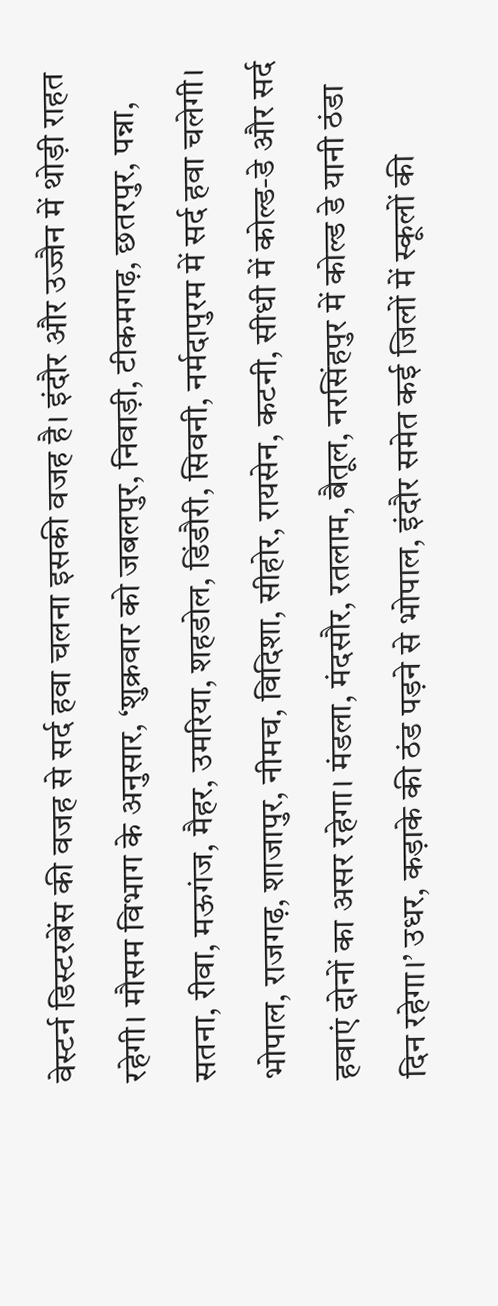वेस्टर्न डिस्टरबेंस की वजह से सर्द हवा चलना इसकी वजह है। इंदौर और उज्जैन में थोड़ी राहत रहेगी। मौसम विभाग के अनुसार, ‘शुक्रवार को जबलपुर, निवाड़ी, टीकमगढ़, छतरपुर, पन्ना, सतना, रीवा, मऊगंज, मैहर, उमरिया, शहडोल, डिंडौरी, सिवनी, नर्मदापुरम में सर्द हवा चलेगी। भोपाल, राजगढ़, शाजापुर, नीमच, विदिशा, सीहोर, रायसेन, कटनी, सीधी में कोल्ड-डे और सर्द हवाएं दोनों का असर रहेगा। मंडला, मंदसौर, रतलाम, बैतूल, नरसिंहपुर में कोल्ड डे यानी ठंडा दिन रहेगा।’ उधर, कड़ाके की ठंड पड़ने से भोपाल, इंदौर समेत कई जिलों में स्कूलों की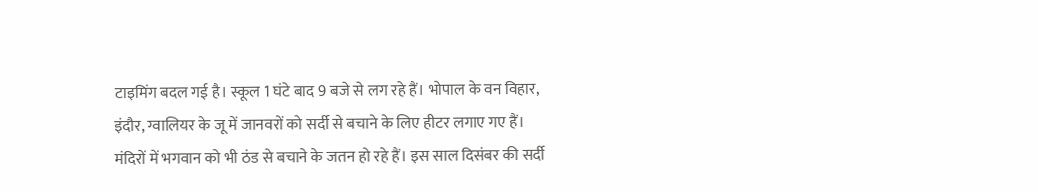टाइमिंग बदल गई है। स्कूल 1 घंटे बाद 9 बजे से लग रहे हैं। भोपाल के वन विहार, इंदौर, ग्वालियर के जू में जानवरों को सर्दी से बचाने के लिए हीटर लगाए गए हैं। मंदिरों में भगवान को भी ठंड से बचाने के जतन हो रहे हैं। इस साल दिसंबर की सर्दी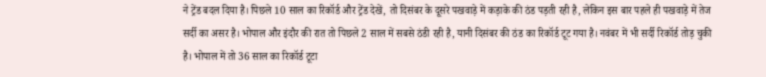ने ट्रेंड बदल दिया है। पिछले 10 साल का रिकॉर्ड और ट्रेंड देखें, तो दिसंबर के दूसरे पखवाड़े में कड़ाके की ठंड पड़ती रही है, लेकिन इस बार पहले ही पखवाड़े में तेज सर्दी का असर है। भोपाल और इंदौर की रात तो पिछले 2 साल में सबसे ठंडी रही है, यानी दिसंबर की ठंड का रिकॉर्ड टूट गया है। नवंबर में भी सर्दी रिकॉर्ड तोड़ चुकी है। भोपाल में तो 36 साल का रिकॉर्ड टूटा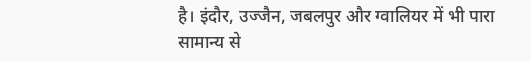है। इंदौर, उज्जैन, जबलपुर और ग्वालियर में भी पारा सामान्य से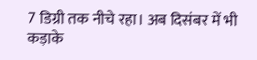7 डिग्री तक नीचे रहा। अब दिसंबर में भी कड़ाके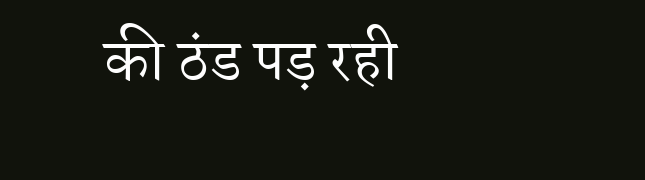की ठंड पड़ रही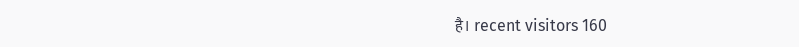है। recent visitors 160